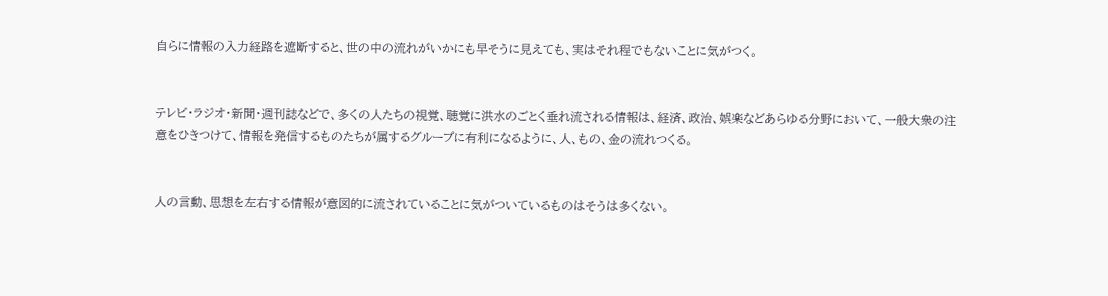自らに情報の入力経路を遮断すると、世の中の流れがいかにも早そうに見えても、実はそれ程でもないことに気がつく。


テレビ・ラジオ・新聞・週刊誌などで、多くの人たちの視覚、聴覚に洪水のごとく垂れ流される情報は、経済、政治、娯楽などあらゆる分野において、一般大衆の注意をひきつけて、情報を発信するものたちが属するグループに有利になるように、人、もの、金の流れつくる。


人の言動、思想を左右する情報が意図的に流されていることに気がついているものはそうは多くない。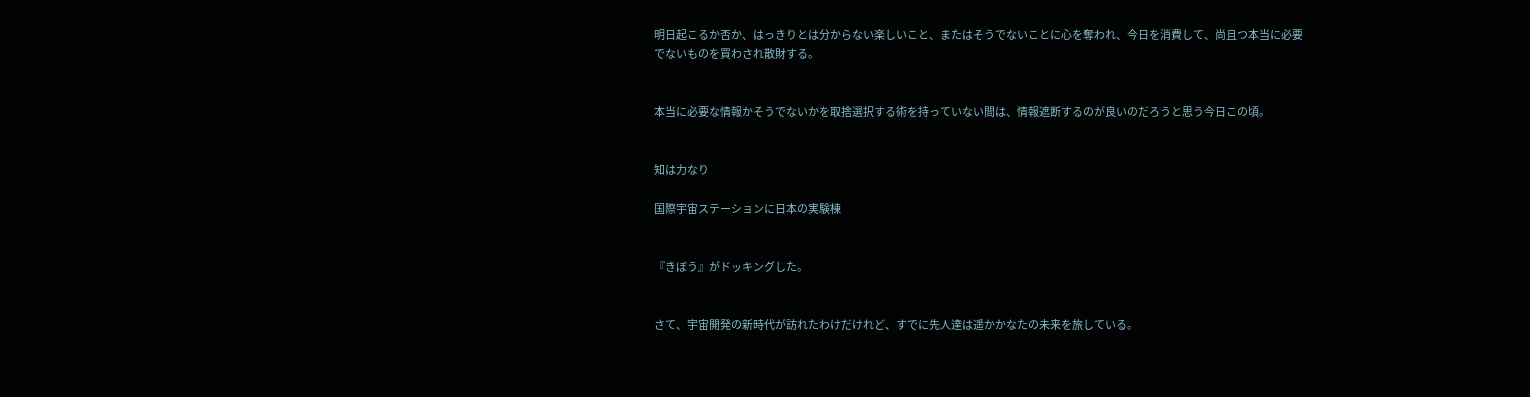明日起こるか否か、はっきりとは分からない楽しいこと、またはそうでないことに心を奪われ、今日を消費して、尚且つ本当に必要でないものを買わされ散財する。


本当に必要な情報かそうでないかを取捨選択する術を持っていない間は、情報遮断するのが良いのだろうと思う今日この頃。


知は力なり

国際宇宙ステーションに日本の実験棟


『きぼう』がドッキングした。


さて、宇宙開発の新時代が訪れたわけだけれど、すでに先人達は遥かかなたの未来を旅している。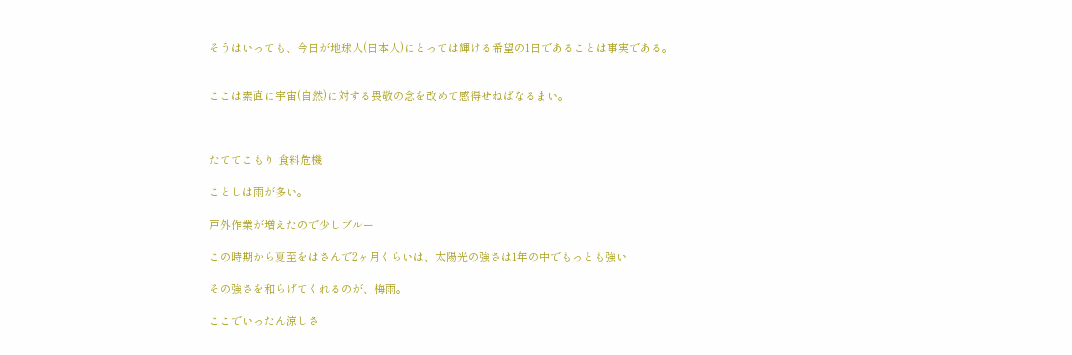そうはいっても、今日が地球人(日本人)にとっては輝ける希望の1日であることは事実である。


ここは素直に宇宙(自然)に対する畏敬の念を改めて感得せねばなるまい。



たててこもり 食料危機

ことしは雨が多い。

戸外作業が増えたので少しブルー

この時期から夏至をはさんで2ヶ月くらいは、太陽光の強さは1年の中でもっとも強い

その強さを和らげてくれるのが、梅雨。

ここでいったん涼しさ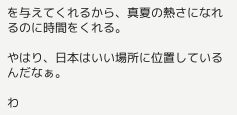を与えてくれるから、真夏の熱さになれるのに時間をくれる。

やはり、日本はいい場所に位置しているんだなぁ。

わ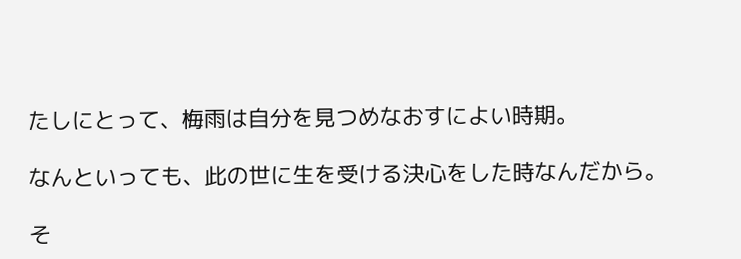たしにとって、梅雨は自分を見つめなおすによい時期。

なんといっても、此の世に生を受ける決心をした時なんだから。

そ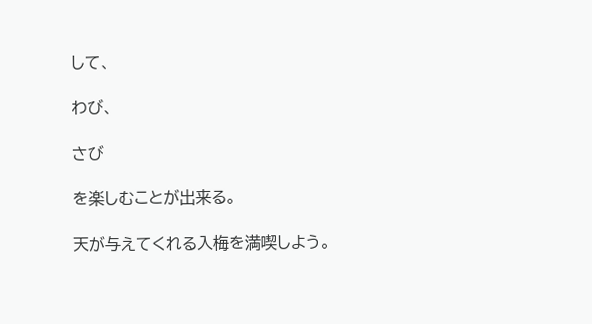して、

わび、

さび

を楽しむことが出来る。

天が与えてくれる入梅を満喫しよう。